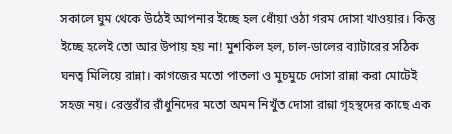সকালে ঘুম থেকে উঠেই আপনার ইচ্ছে হল ধোঁয়া ওঠা গরম দোসা খাওয়ার। কিন্তু ইচ্ছে হলেই তো আর উপায় হয় না! মুশকিল হল, চাল-ডালের ব্যাটারের সঠিক ঘনত্ব মিলিয়ে রান্না। কাগজের মতো পাতলা ও মুচমুচে দোসা রান্না করা মোটেই সহজ নয়। রেস্তরাঁর রাঁধুনিদের মতো অমন নিখুঁত দোসা রান্না গৃহস্থদের কাছে এক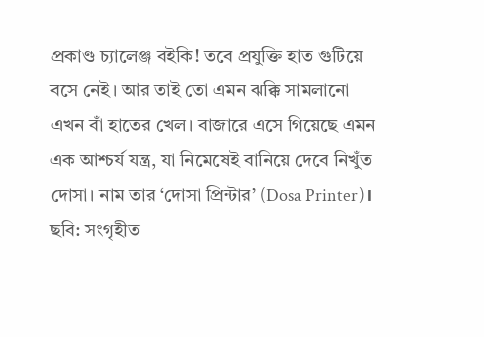প্রকাণ্ড চ্যালেঞ্জ বইকি! তবে প্রযুক্তি হাত গুটিয়ে বসে নেই। আর তাই তো এমন ঝক্কি সামলানো এখন বাঁ হাতের খেল। বাজারে এসে গিয়েছে এমন এক আশ্চর্য যন্ত্র, যা নিমেষেই বানিয়ে দেবে নিখুঁত দোসা। নাম তার ‘দোসা প্রিন্টার’ (Dosa Printer)।
ছবি: সংগৃহীত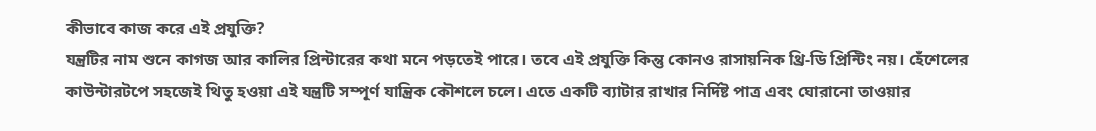কীভাবে কাজ করে এই প্রযুক্তি?
যন্ত্রটির নাম শুনে কাগজ আর কালির প্রিন্টারের কথা মনে পড়তেই পারে। তবে এই প্রযুক্তি কিন্তু কোনও রাসায়নিক থ্রি-ডি প্রিন্টিং নয়। হেঁশেলের কাউন্টারটপে সহজেই থিতু হওয়া এই যন্ত্রটি সম্পূর্ণ যান্ত্রিক কৌশলে চলে। এতে একটি ব্যাটার রাখার নির্দিষ্ট পাত্র এবং ঘোরানো তাওয়ার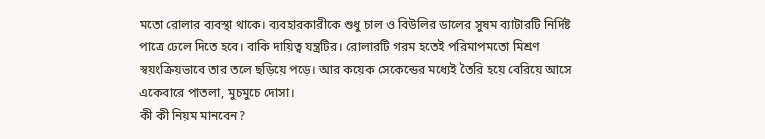মতো রোলার ব্যবস্থা থাকে। ব্যবহারকারীকে শুধু চাল ও বিউলির ডালের সুষম ব্যাটারটি নির্দিষ্ট পাত্রে ঢেলে দিতে হবে। বাকি দায়িত্ব যন্ত্রটির। রোলারটি গরম হতেই পরিমাপমতো মিশ্রণ স্বয়ংক্রিয়ভাবে তার তলে ছড়িয়ে পড়ে। আর কয়েক সেকেন্ডের মধ্যেই তৈরি হয়ে বেরিয়ে আসে একেবারে পাতলা, মুচমুচে দোসা।
কী কী নিয়ম মানবেন?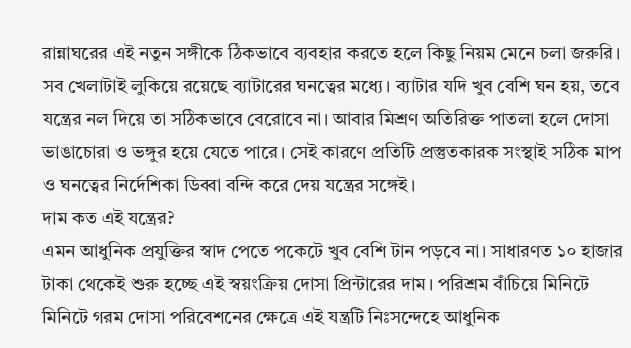রান্নাঘরের এই নতুন সঙ্গীকে ঠিকভাবে ব্যবহার করতে হলে কিছু নিয়ম মেনে চলা জরুরি। সব খেলাটাই লুকিয়ে রয়েছে ব্যাটারের ঘনত্বের মধ্যে। ব্যাটার যদি খুব বেশি ঘন হয়, তবে যন্ত্রের নল দিয়ে তা সঠিকভাবে বেরোবে না। আবার মিশ্রণ অতিরিক্ত পাতলা হলে দোসা ভাঙাচোরা ও ভঙ্গুর হয়ে যেতে পারে। সেই কারণে প্রতিটি প্রস্তুতকারক সংস্থাই সঠিক মাপ ও ঘনত্বের নির্দেশিকা ডিব্বা বন্দি করে দেয় যন্ত্রের সঙ্গেই।
দাম কত এই যন্ত্রের?
এমন আধুনিক প্রযুক্তির স্বাদ পেতে পকেটে খুব বেশি টান পড়বে না। সাধারণত ১০ হাজার টাকা থেকেই শুরু হচ্ছে এই স্বয়ংক্রিয় দোসা প্রিন্টারের দাম। পরিশ্রম বাঁচিয়ে মিনিটে মিনিটে গরম দোসা পরিবেশনের ক্ষেত্রে এই যন্ত্রটি নিঃসন্দেহে আধুনিক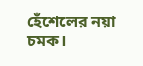হেঁশেলের নয়া চমক।